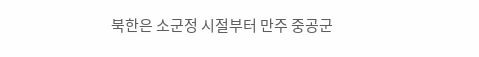북한은 소군정 시절부터 만주 중공군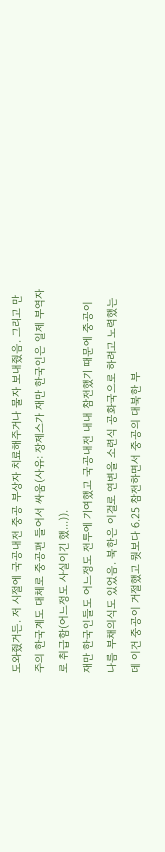도와줬거든. 저 시절에 국공내전 중공 부상자 치료해주거나 물자 보내줬음. 그리고 만주의 한국계도 대체로 중공편 들어서 싸움(사유: 장제스가 재만 한국인은 일제 부역자로 취급함(어느정도 사실이긴 했...)).
재만 한국인들도 어느정도 전투에 기여했고 국공내전 내내 참전했기 때문에 중공이 나름 부채의식도 있었음. 북한은 이걸로 연변을 소련식 공화국으로 하려고 노력했는데 이건 중공이 거절했고 뭣보다 6.25 참전하면서 중공의 대북한 부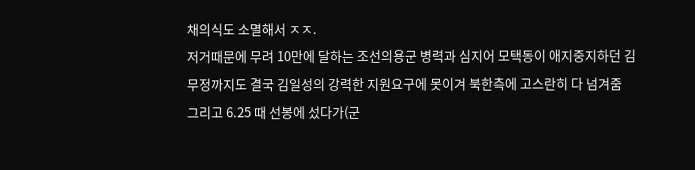채의식도 소멸해서 ㅈㅈ.
저거때문에 무려 10만에 달하는 조선의용군 병력과 심지어 모택동이 애지중지하던 김무정까지도 결국 김일성의 강력한 지원요구에 못이겨 북한측에 고스란히 다 넘겨줌
그리고 6.25 때 선봉에 섰다가(군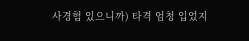사경험 있으니까) 타격 엄청 입었지